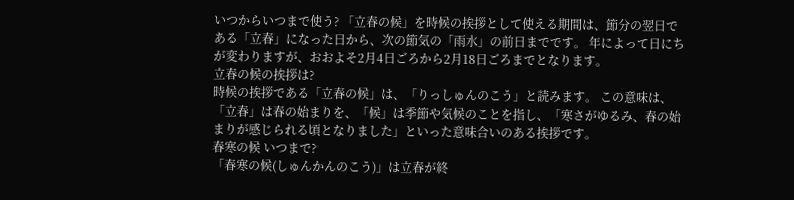いつからいつまで使う? 「立春の候」を時候の挨拶として使える期間は、節分の翌日である「立春」になった日から、次の節気の「雨水」の前日までです。 年によって日にちが変わりますが、おおよそ2月4日ごろから2月18日ごろまでとなります。
立春の候の挨拶は?
時候の挨拶である「立春の候」は、「りっしゅんのこう」と読みます。 この意味は、「立春」は春の始まりを、「候」は季節や気候のことを指し、「寒さがゆるみ、春の始まりが感じられる頃となりました」といった意味合いのある挨拶です。
春寒の候 いつまで?
「春寒の候(しゅんかんのこう)」は立春が終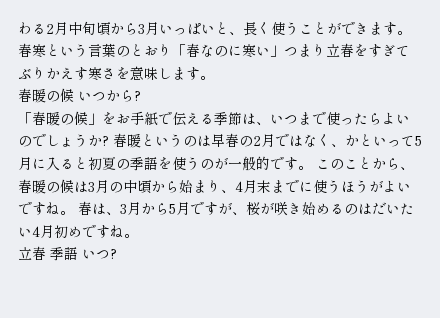わる2月中旬頃から3月いっぱいと、長く使うことができます。 春寒という言葉のとおり「春なのに寒い」つまり立春をすぎてぶりかえす寒さを意味します。
春暖の候 いつから?
「春暖の候」をお手紙で伝える季節は、いつまで使ったらよいのでしょうか? 春暖というのは早春の2月ではなく、かといって5月に入ると初夏の季語を使うのが一般的です。 このことから、春暖の候は3月の中頃から始まり、4月末までに使うほうがよいですね。 春は、3月から5月ですが、桜が咲き始めるのはだいたい4月初めですね。
立春 季語 いつ?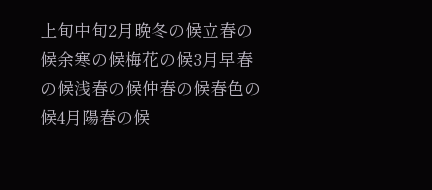上旬中旬2月晩冬の候立春の候余寒の候梅花の候3月早春の候浅春の候仲春の候春色の候4月陽春の候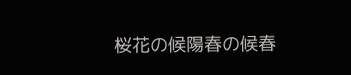桜花の候陽春の候春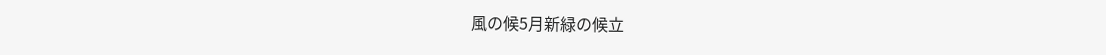風の候5月新緑の候立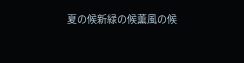夏の候新緑の候薫風の候